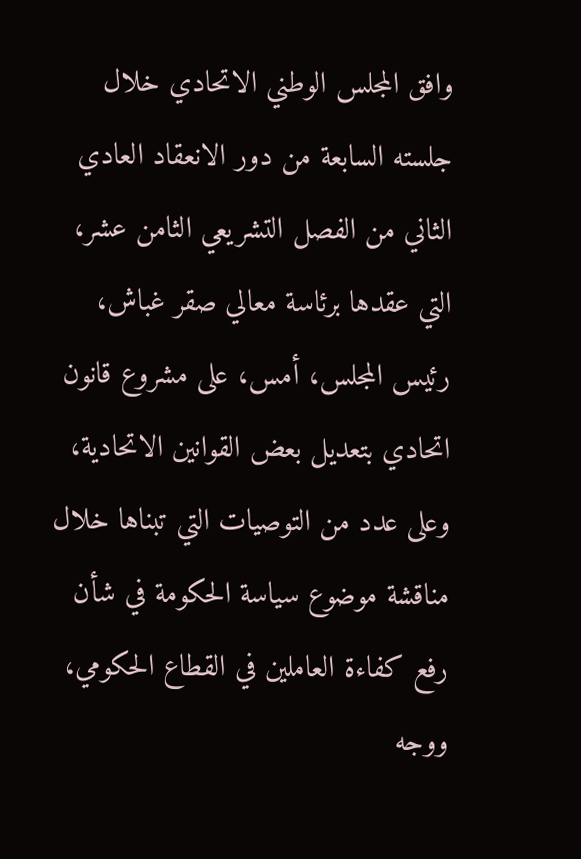وافق المجلس الوطني الاتحادي خلال جلسته السابعة من دور الانعقاد العادي الثاني من الفصل التشريعي الثامن عشر، التي عقدها برئاسة معالي صقر غباش، رئيس المجلس، أمس، على مشروع قانون اتحادي بتعديل بعض القوانين الاتحادية، وعلى عدد من التوصيات التي تبناها خلال مناقشة موضوع سياسة الحكومة في شأن رفع كفاءة العاملين في القطاع الحكومي، ووجه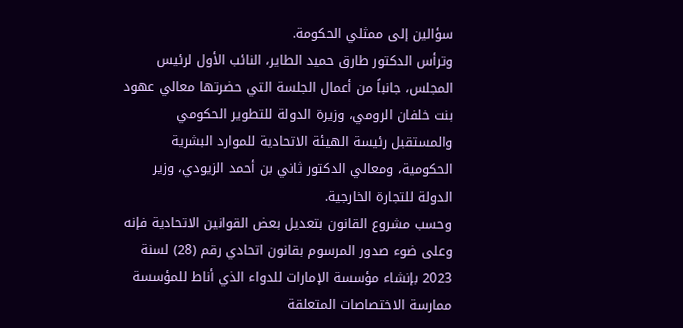سؤالين إلى ممثلي الحكومة.
وترأس الدكتور طارق حميد الطاير، النائب الأول لرئيس المجلس، جانباً من أعمال الجلسة التي حضرتها معالي عهود بنت خلفان الرومي، وزيرة الدولة للتطوير الحكومي والمستقبل رئيسة الهيئة الاتحادية للموارد البشرية الحكومية، ومعالي الدكتور ثاني بن أحمد الزيودي، وزير الدولة للتجارة الخارجية.
وحسب مشروع القانون بتعديل بعض القوانين الاتحادية فإنه وعلى ضوء صدور المرسوم بقانون اتحادي رقم (28) لسنة 2023 بإنشاء مؤسسة الإمارات للدواء الذي أناط للمؤسسة ممارسة الاختصاصات المتعلقة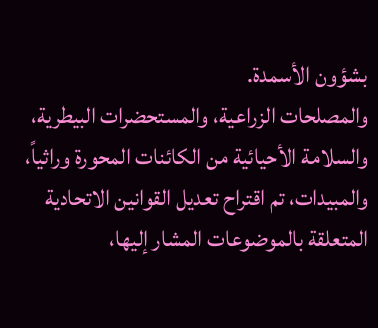بشؤون الأسمدة.
والمصلحات الزراعية، والمستحضرات البيطرية، والسلامة الأحيائية من الكائنات المحورة وراثياً، والمبيدات، تم اقتراح تعديل القوانين الاتحادية المتعلقة بالموضوعات المشار إليها،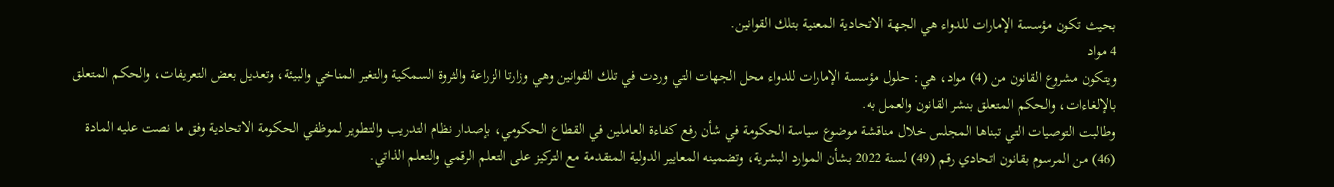بحيث تكون مؤسسة الإمارات للدواء هي الجهة الاتحادية المعنية بتلك القوانين.
4 مواد
ويتكون مشروع القانون من (4) مواد، هي: حلول مؤسسة الإمارات للدواء محل الجهات التي وردت في تلك القوانين وهي وزارتا الزراعة والثروة السمكية والتغير المناخي والبيئة، وتعديل بعض التعريفات، والحكم المتعلق بالإلغاءات، والحكم المتعلق بنشر القانون والعمل به.
وطالبت التوصيات التي تبناها المجلس خلال مناقشة موضوع سياسة الحكومة في شأن رفع كفاءة العاملين في القطاع الحكومي، بإصدار نظام التدريب والتطوير لموظفي الحكومة الاتحادية وفق ما نصت عليه المادة (46) من المرسوم بقانون اتحادي رقم (49) لسنة 2022 بشأن الموارد البشرية، وتضمينه المعايير الدولية المتقدمة مع التركيز على التعلم الرقمي والتعلم الذاتي.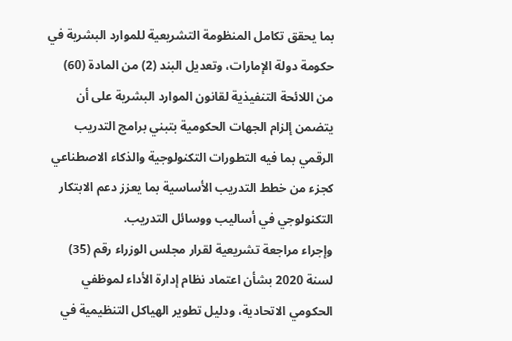بما يحقق تكامل المنظومة التشريعية للموارد البشرية في حكومة دولة الإمارات، وتعديل البند (2) من المادة (60) من اللائحة التنفيذية لقانون الموارد البشرية على أن يتضمن إلزام الجهات الحكومية بتبني برامج التدريب الرقمي بما فيه التطورات التكنولوجية والذكاء الاصطناعي كجزء من خطط التدريب الأساسية بما يعزز دعم الابتكار التكنولوجي في أساليب ووسائل التدريب.
وإجراء مراجعة تشريعية لقرار مجلس الوزراء رقم (35) لسنة 2020 بشأن اعتماد نظام إدارة الأداء لموظفي الحكومي الاتحادية، ودليل تطوير الهياكل التنظيمية في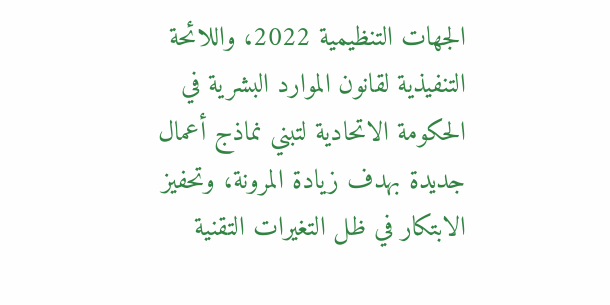الجهات التنظيمية 2022، واللائحة التنفيذية لقانون الموارد البشرية في الحكومة الاتحادية لتبني نماذج أعمال جديدة بهدف زيادة المرونة، وتحفيز الابتكار في ظل التغيرات التقنية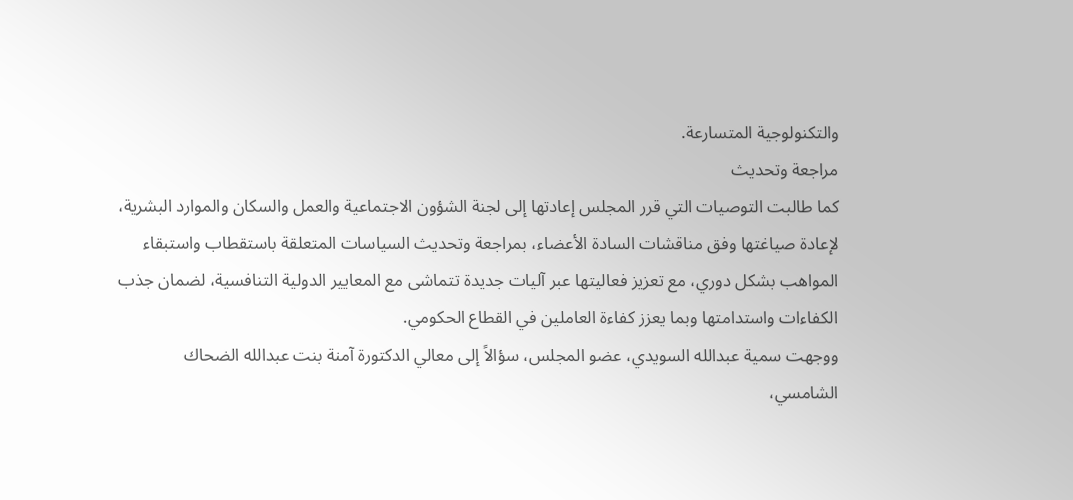والتكنولوجية المتسارعة.
مراجعة وتحديث
كما طالبت التوصيات التي قرر المجلس إعادتها إلى لجنة الشؤون الاجتماعية والعمل والسكان والموارد البشرية، لإعادة صياغتها وفق مناقشات السادة الأعضاء، بمراجعة وتحديث السياسات المتعلقة باستقطاب واستبقاء المواهب بشكل دوري، مع تعزيز فعاليتها عبر آليات جديدة تتماشى مع المعايير الدولية التنافسية، لضمان جذب الكفاءات واستدامتها وبما يعزز كفاءة العاملين في القطاع الحكومي.
ووجهت سمية عبدالله السويدي، عضو المجلس، سؤالاً إلى معالي الدكتورة آمنة بنت عبدالله الضحاك الشامسي،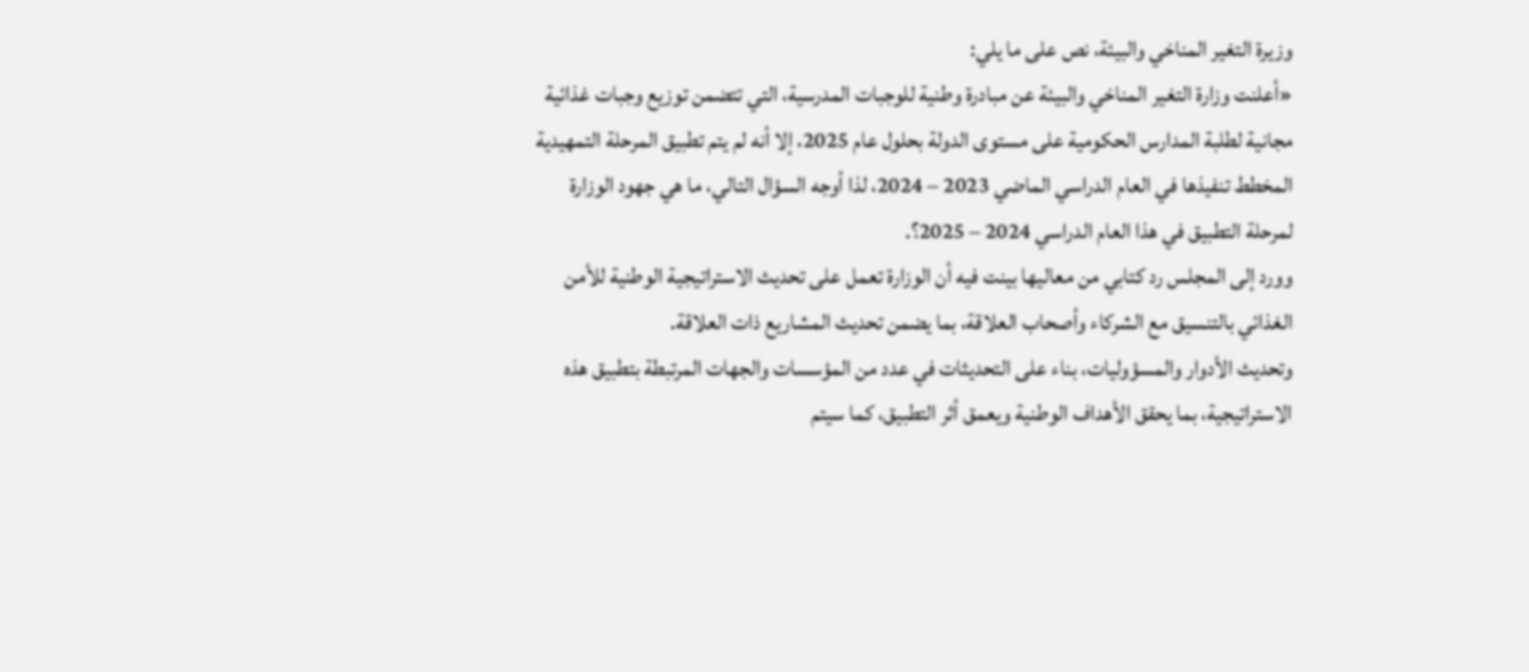وزيرة التغير المناخي والبيئة، نص على ما يلي:
«أعلنت وزارة التغير المناخي والبيئة عن مبادرة وطنية للوجبات المدرسية، التي تتضمن توزيع وجبات غذائية مجانية لطلبة المدارس الحكومية على مستوى الدولة بحلول عام 2025، إلا أنه لم يتم تطبيق المرحلة التمهيدية المخطط تنفيذها في العام الدراسي الماضي 2023 – 2024، لذا أوجه السؤال التالي، ما هي جهود الوزارة لمرحلة التطبيق في هذا العام الدراسي 2024 – 2025؟.
وورد إلى المجلس رد كتابي من معاليها بينت فيه أن الوزارة تعمل على تحديث الاستراتيجية الوطنية للأمن الغذائي بالتنسيق مع الشركاء وأصحاب العلاقة، بما يضمن تحديث المشاريع ذات العلاقة.
وتحديث الأدوار والمسؤوليات، بناء على التحديثات في عدد من المؤسسات والجهات المرتبطة بتطبيق هذه الاستراتيجية، بما يحقق الأهداف الوطنية ويعمق أثر التطبيق، كما سيتم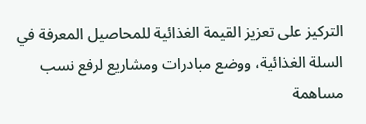التركيز على تعزيز القيمة الغذائية للمحاصيل المعرفة في السلة الغذائية، ووضع مبادرات ومشاريع لرفع نسب مساهمة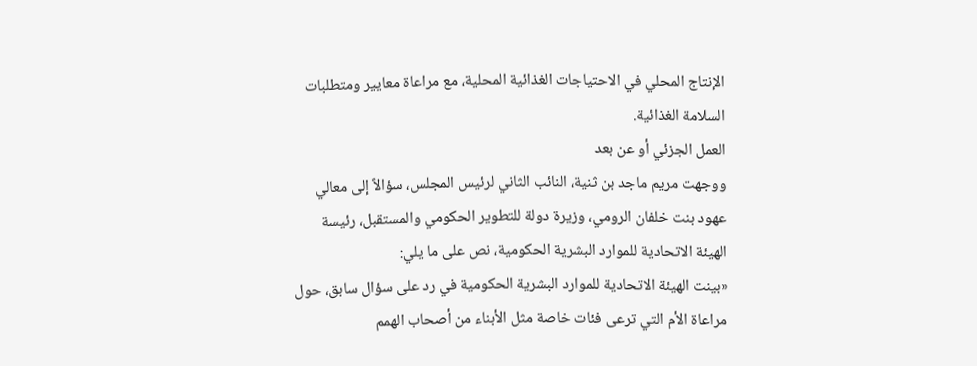الإنتاج المحلي في الاحتياجات الغذائية المحلية، مع مراعاة معايير ومتطلبات السلامة الغذائية.
العمل الجزئي أو عن بعد
ووجهت مريم ماجد بن ثنية، النائب الثاني لرئيس المجلس، سؤالاً إلى معالي عهود بنت خلفان الرومي، وزيرة دولة للتطوير الحكومي والمستقبل، رئيسة الهيئة الاتحادية للموارد البشرية الحكومية، نص على ما يلي:
«بينت الهيئة الاتحادية للموارد البشرية الحكومية في رد على سؤال سابق، حول مراعاة الأم التي ترعى فئات خاصة مثل الأبناء من أصحاب الهمم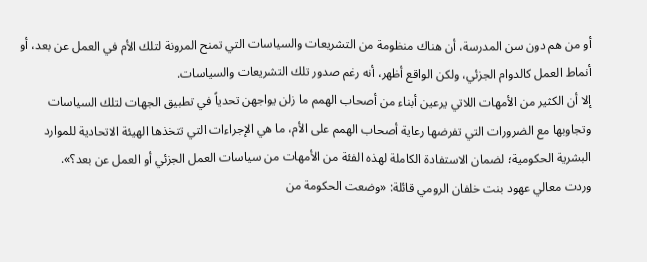أو من هم دون سن المدرسة، أن هناك منظومة من التشريعات والسياسات التي تمنح المرونة لتلك الأم في العمل عن بعد، أو أنماط العمل كالدوام الجزئي، ولكن الواقع أظهر، أنه رغم صدور تلك التشريعات والسياسات.
إلا أن الكثير من الأمهات اللاتي يرعين أبناء من أصحاب الهمم ما زلن يواجهن تحدياً في تطبيق الجهات لتلك السياسات وتجاوبها مع الضرورات التي تفرضها رعاية أصحاب الهمم على الأم، ما هي الإجراءات التي تتخذها الهيئة الاتحادية للموارد البشرية الحكومية؛ لضمان الاستفادة الكاملة لهذه الفئة من الأمهات من سياسات العمل الجزئي أو العمل عن بعد؟».
وردت معالي عهود بنت خلفان الرومي قائلة: «وضعت الحكومة من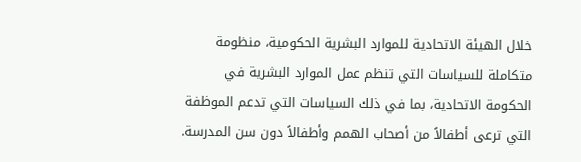خلال الهيئة الاتحادية للموارد البشرية الحكومية، منظومة متكاملة للسياسات التي تنظم عمل الموارد البشرية في الحكومة الاتحادية، بما في ذلك السياسات التي تدعم الموظفة التي ترعى أطفالاً من أصحاب الهمم وأطفالاً دون سن المدرسة.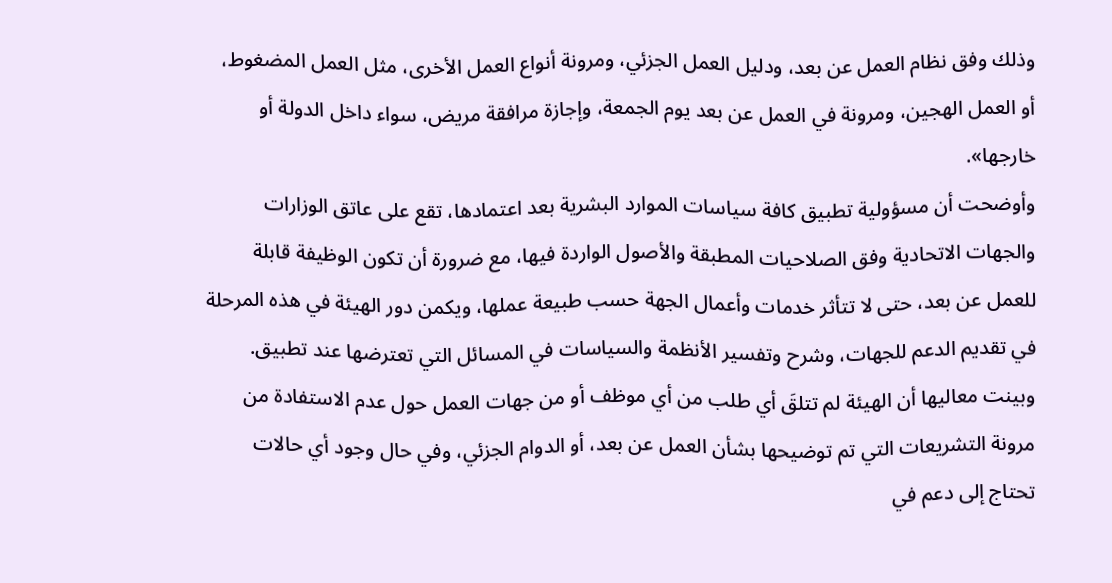وذلك وفق نظام العمل عن بعد، ودليل العمل الجزئي، ومرونة أنواع العمل الأخرى، مثل العمل المضغوط، أو العمل الهجين، ومرونة في العمل عن بعد يوم الجمعة، وإجازة مرافقة مريض، سواء داخل الدولة أو خارجها».
وأوضحت أن مسؤولية تطبيق كافة سياسات الموارد البشرية بعد اعتمادها، تقع على عاتق الوزارات والجهات الاتحادية وفق الصلاحيات المطبقة والأصول الواردة فيها، مع ضرورة أن تكون الوظيفة قابلة للعمل عن بعد، حتى لا تتأثر خدمات وأعمال الجهة حسب طبيعة عملها، ويكمن دور الهيئة في هذه المرحلة في تقديم الدعم للجهات، وشرح وتفسير الأنظمة والسياسات في المسائل التي تعترضها عند تطبيق.
وبينت معاليها أن الهيئة لم تتلقَ أي طلب من أي موظف أو من جهات العمل حول عدم الاستفادة من مرونة التشريعات التي تم توضيحها بشأن العمل عن بعد، أو الدوام الجزئي، وفي حال وجود أي حالات تحتاج إلى دعم في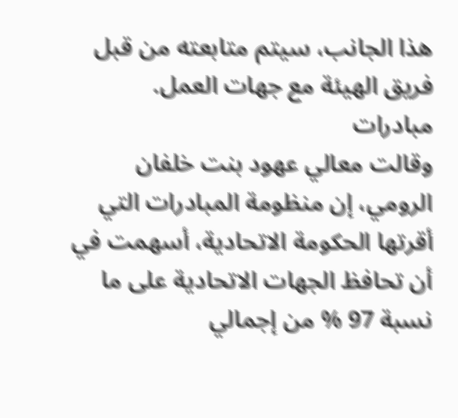هذا الجانب، سيتم متابعته من قبل فريق الهيئة مع جهات العمل.
مبادرات
وقالت معالي عهود بنت خلفان الرومي، إن منظومة المبادرات التي أقرتها الحكومة الاتحادية، أسهمت في أن تحافظ الجهات الاتحادية على ما نسبة 97 % من إجمالي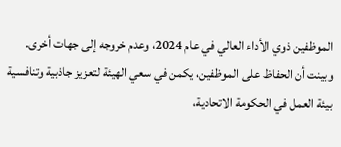الموظفين ذوي الأداء العالي في عام 2024، وعدم خروجه إلى جهات أخرى.
وبينت أن الحفاظ على الموظفين، يكمن في سعي الهيئة لتعزيز جاذبية وتنافسية بيئة العمل في الحكومة الاتحادية،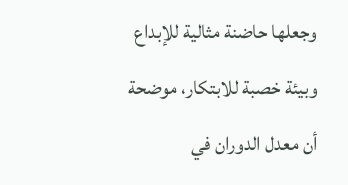وجعلها حاضنة مثالية للإبداع وبيئة خصبة للابتكار، موضحة أن معدل الدوران في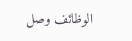الوظائف وصل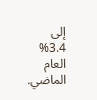إلى 3.4% العام الماضي.